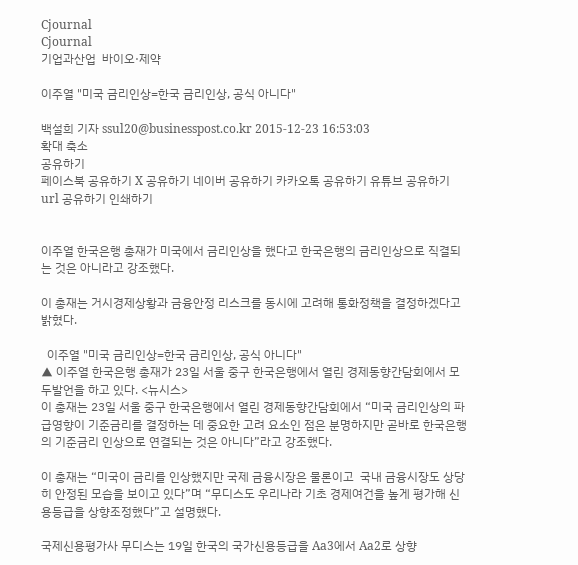Cjournal
Cjournal
기업과산업  바이오·제약

이주열 "미국 금리인상=한국 금리인상, 공식 아니다"

백설희 기자 ssul20@businesspost.co.kr 2015-12-23 16:53:03
확대 축소
공유하기
페이스북 공유하기 X 공유하기 네이버 공유하기 카카오톡 공유하기 유튜브 공유하기 url 공유하기 인쇄하기


이주열 한국은행 총재가 미국에서 금리인상을 했다고 한국은행의 금리인상으로 직결되는 것은 아니라고 강조했다.

이 총재는 거시경제상황과 금융안정 리스크를 동시에 고려해 통화정책을 결정하겠다고 밝혔다.

  이주열 "미국 금리인상=한국 금리인상, 공식 아니다"
▲ 이주열 한국은행 총재가 23일 서울 중구 한국은행에서 열린 경제동향간담회에서 모두발언을 하고 있다. <뉴시스>
이 총재는 23일 서울 중구 한국은행에서 열린 경제동향간담회에서 “미국 금리인상의 파급영향이 기준금리를 결정하는 데 중요한 고려 요소인 점은 분명하지만 곧바로 한국은행의 기준금리 인상으로 연결되는 것은 아니다”라고 강조했다.

이 총재는 “미국이 금리를 인상했지만 국제 금융시장은 물론이고  국내 금융시장도 상당히 안정된 모습을 보이고 있다”며 “무디스도 우리나라 기초 경제여건을 높게 평가해 신용등급을 상향조정했다”고 설명했다.

국제신용평가사 무디스는 19일 한국의 국가신용등급을 Aa3에서 Aa2로 상향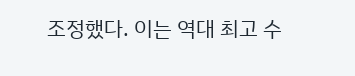조정했다. 이는 역대 최고 수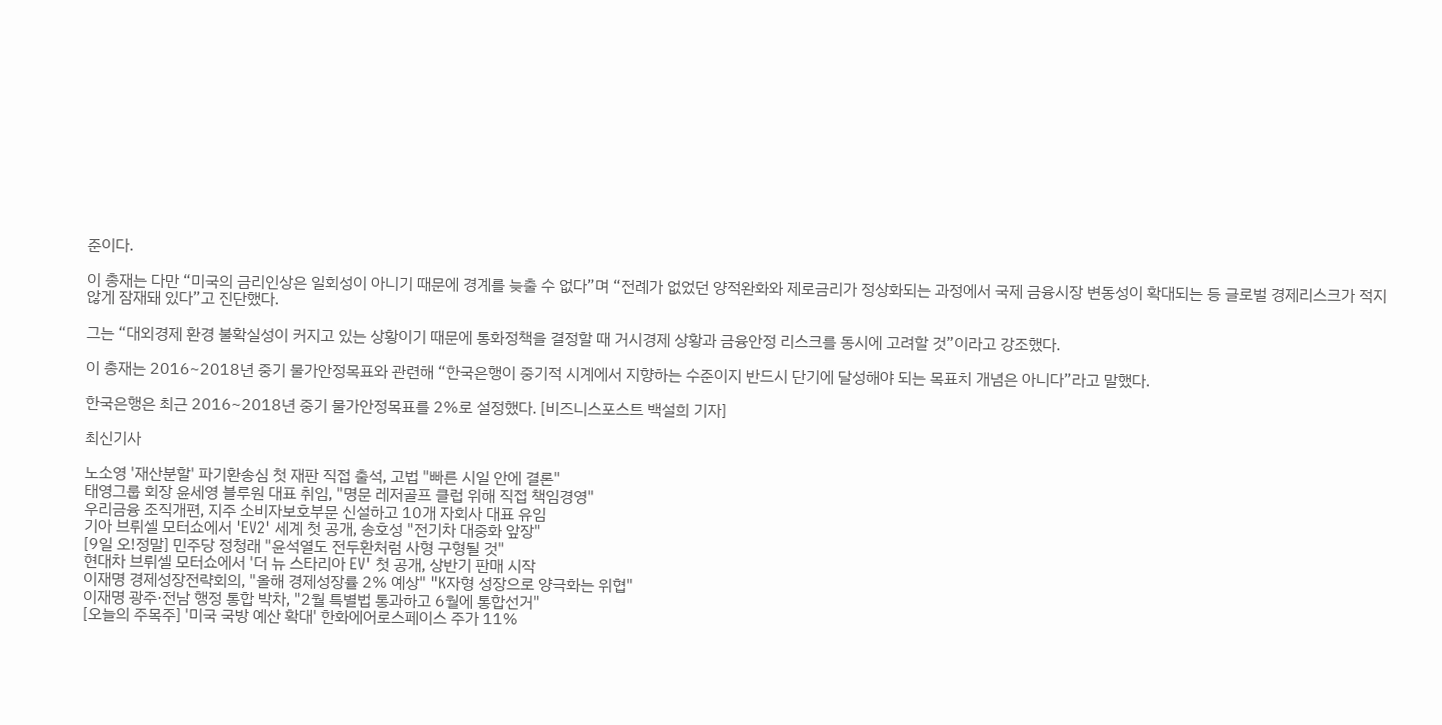준이다.

이 총재는 다만 “미국의 금리인상은 일회성이 아니기 때문에 경계를 늦출 수 없다”며 “전례가 없었던 양적완화와 제로금리가 정상화되는 과정에서 국제 금융시장 변동성이 확대되는 등 글로벌 경제리스크가 적지 않게 잠재돼 있다”고 진단했다.

그는 “대외경제 환경 불확실성이 커지고 있는 상황이기 때문에 통화정책을 결정할 때 거시경제 상황과 금융안정 리스크를 동시에 고려할 것”이라고 강조했다.

이 총재는 2016~2018년 중기 물가안정목표와 관련해 “한국은행이 중기적 시계에서 지향하는 수준이지 반드시 단기에 달성해야 되는 목표치 개념은 아니다”라고 말했다.

한국은행은 최근 2016~2018년 중기 물가안정목표를 2%로 설정했다. [비즈니스포스트 백설희 기자]

최신기사

노소영 '재산분할' 파기환송심 첫 재판 직접 출석, 고법 "빠른 시일 안에 결론"
태영그룹 회장 윤세영 블루원 대표 취임, "명문 레저골프 클럽 위해 직접 책임경영"
우리금융 조직개편, 지주 소비자보호부문 신설하고 10개 자회사 대표 유임
기아 브뤼셀 모터쇼에서 'EV2' 세계 첫 공개, 송호성 "전기차 대중화 앞장"
[9일 오!정말] 민주당 정청래 "윤석열도 전두환처럼 사형 구형될 것"
현대차 브뤼셀 모터쇼에서 '더 뉴 스타리아 EV' 첫 공개, 상반기 판매 시작
이재명 경제성장전략회의, "올해 경제성장률 2% 예상" "K자형 성장으로 양극화는 위협"
이재명 광주·전남 행정 통합 박차, "2월 특별법 통과하고 6월에 통합선거"
[오늘의 주목주] '미국 국방 예산 확대' 한화에어로스페이스 주가 11%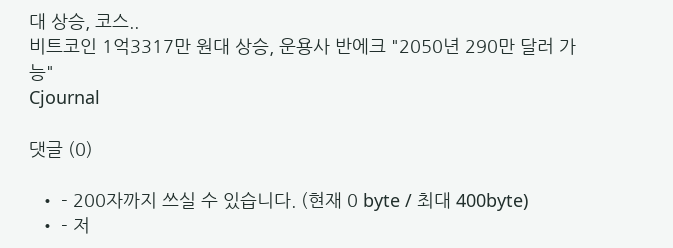대 상승, 코스..
비트코인 1억3317만 원대 상승, 운용사 반에크 "2050년 290만 달러 가능"
Cjournal

댓글 (0)

  • - 200자까지 쓰실 수 있습니다. (현재 0 byte / 최대 400byte)
  • - 저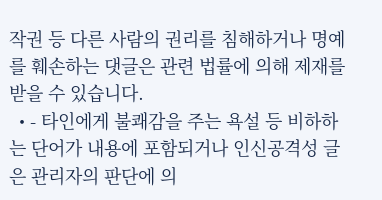작권 등 다른 사람의 권리를 침해하거나 명예를 훼손하는 댓글은 관련 법률에 의해 제재를 받을 수 있습니다.
  • - 타인에게 불쾌감을 주는 욕설 등 비하하는 단어가 내용에 포함되거나 인신공격성 글은 관리자의 판단에 의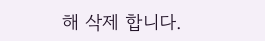해 삭제 합니다.